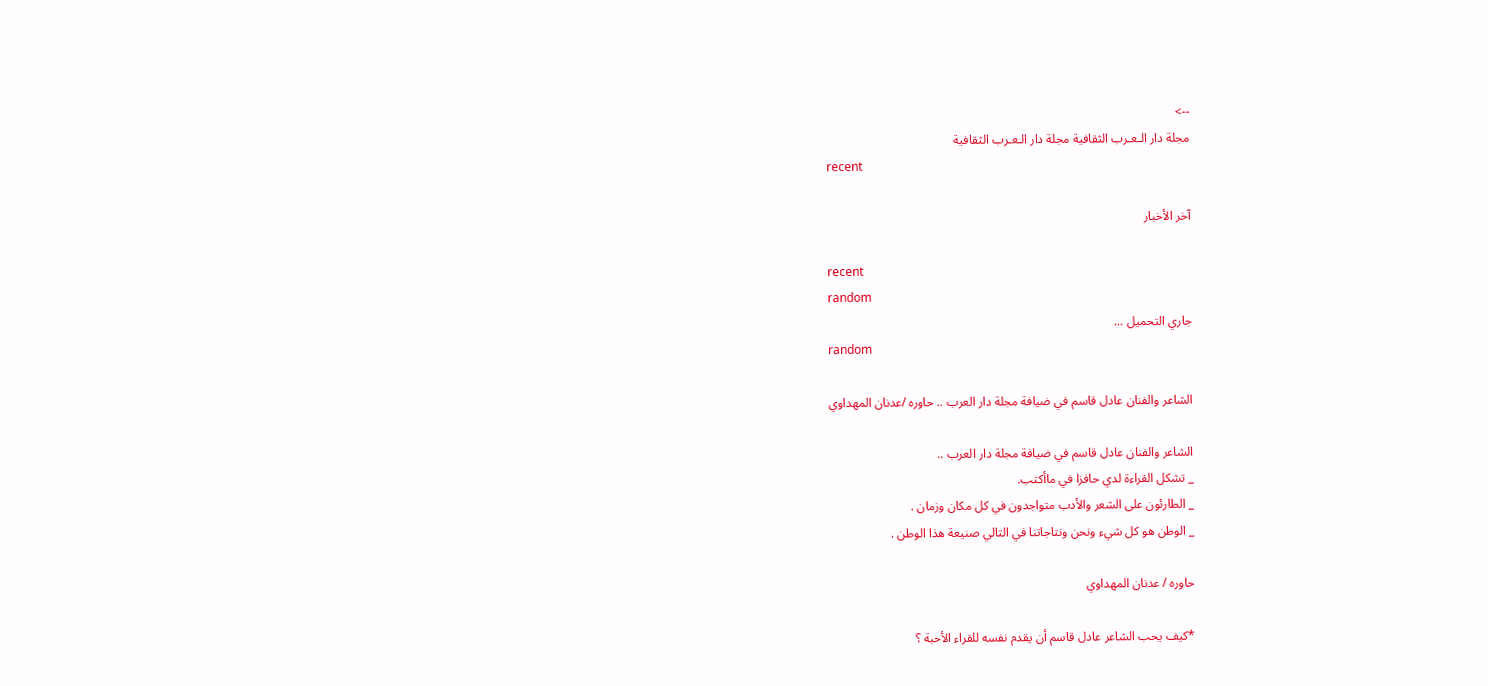-->
مجلة دار الـعـرب الثقافية مجلة دار الـعـرب الثقافية
recent

آخر الأخبار

recent
random
جاري التحميل ...
random

الشاعر والفنان عادل قاسم في ضيافة مجلة دار العرب .. حاوره /عدنان المهداوي

الشاعر والفنان عادل قاسم في ضيافة مجلة دار العرب ..
_ تشكل القراءة لدي حافزا في ماأكتب.
_ الطارئون على الشعر والأدب متواجدون في كل مكان وزمان .
_ الوطن هو كل شيء ونحن ونتاجاتنا في التالي صنيعة هذا الوطن .

حاوره / عدنان المهداوي

*كيف يحب الشاعر عادل قاسم أن يقدم نفسه للقراء الأحبة ؟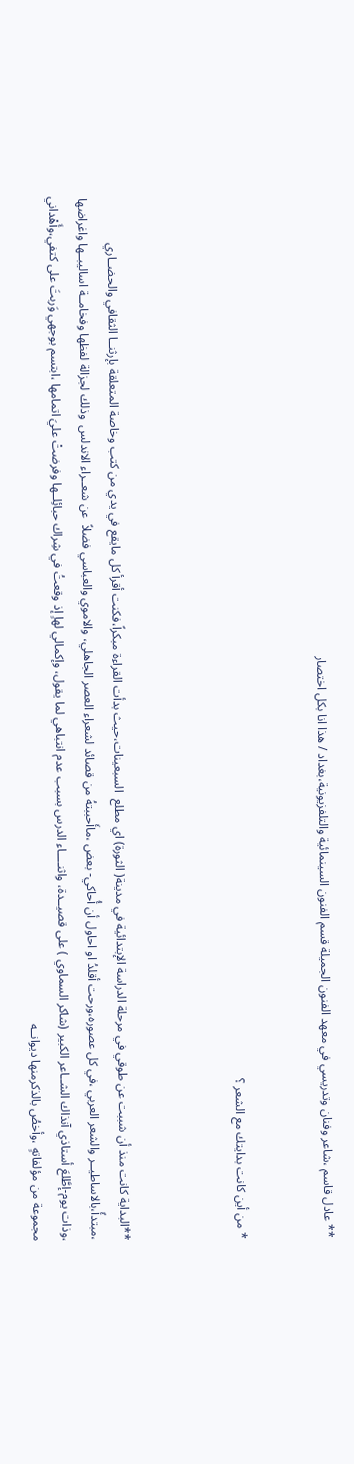** عادل قاسم ،شاعر وفنان وتدريسي في معهد الفنون الجميلة قسم الفنون السينمائية والتلفزيونية،بغداد / هذا انا بكل اختصار


* من أين كانت بدايتك مع الشعر ؟



**البداية كانت منذ أن شببت عن طوقي في مرحلة الدراسة الإبتدائية في مدينة( الثورة) اي مطلع  السبعينات،حيث بدأت القراءة مبكراً،فكنت أقرأ كل مايقع في يدي من كتب وخاصة المتعلقة بإرثنــا الثقافي والحضــاري ،مبتدأً،بالاساطيــر والشعر العربي ،في كل عصوره،ورحت أقلدُ او احاول أن أُحاكي- بعض ،ماأَحببتهُ من قصائد لشعراء العصر الجاهلي، والاموي والعباسي فضلاً  عن شعــراء الاندلس  وذلك لجزالة لفظها وفخامــة اساليبــها واغراضها ،وذات يوم-إطَّلعَ أستاذي آنذاك الشــاعر الكبير (شاكر السماوي ) على قصيــدة، واثنــــاء الدرس بسبب عدم انتباهي لما يقول، وإكمالي لهاٍ إذ وقعتُ في شِراك حبائِلــها وفرضتْ عليَ اتمامها ،ابتسم بوجهي وَربتَ على كتفي،وأَهْداني مجموعة من مؤلفاتهٍ ،وأخصُ بالذكرمنها ديوانــه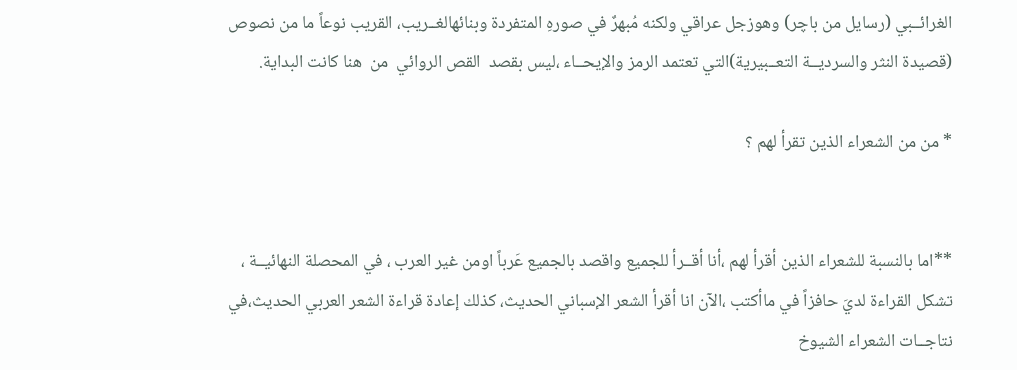الغرائــبي (رسايل من باچر) وهوزجل عراقي ولكنه مُبهرٌ في صورهِ المتفردة وبنائهالغــريب، القريب نوعاً ما من نصوص (قصيدة النثر والسرديــة التعــبيرية)التي تعتمد الرمز والإيحــاء ،ليس بقصد  القص الروائي  من  هنا كانت البداية.

* من من الشعراء الذين تقرأ لهم ؟


**اما بالنسبة للشعراء الذين أقرأ لهم ،أنا أقــرأ للجميع واقصد بالجميع عَرباً اومن غير العرب ، في المحصلة النهائيــة ، تشكل القراءة لديَ حافزاً في ماأكتب ،الآن انا أقرأ الشعر الإسباني الحديث، كذلك إعادة قراءة الشعر العربي الحديث،في نتاجــات الشعراء الشيوخ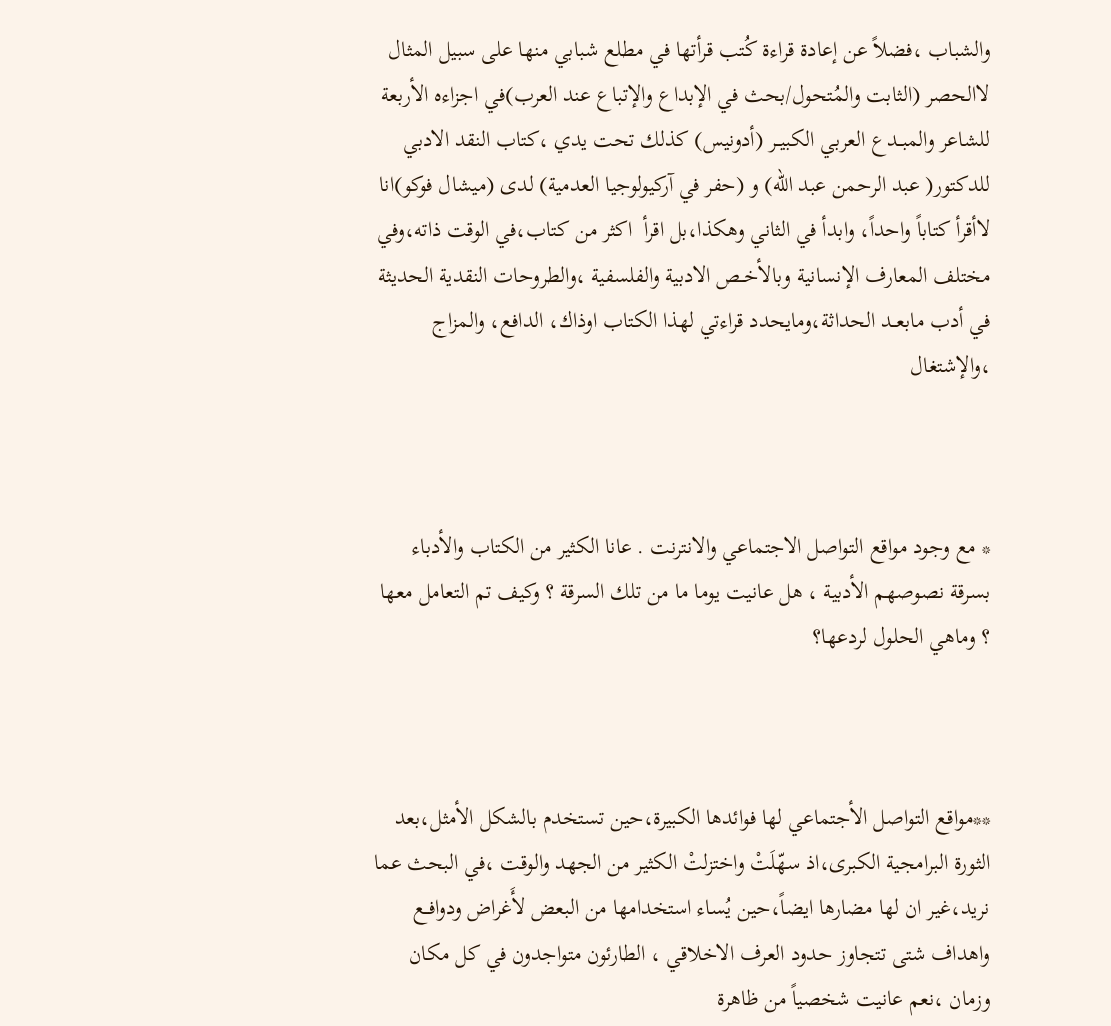والشباب ،فضلاً عن إعادة قراءة كُتب قرأتها في مطلع شبابي منها على سبيل المثال لاالحصر (الثابت والمُتحول/بحث في الإبداع والإتباع عند العرب)في اجزاءه الأربعة للشاعر والمبــدع العربي الكبيــر (أدونيس) كذلك تحت يدي ،كتاب النقد الادبي للدكتور( عبد الرحمن عبد الله) و (حفر في آركيولوجيا العدمية) لدى (ميشال فوكو)انا لاأقرأ كتاباً واحداً، وابدأ في الثاني وهكذا،بل اقرأ  اكثر من كتاب،في الوقت ذاته،وفي مختلف المعارف الإنسانية وبالأخــص الادبية والفلسفية ،والطروحات النقدية الحديثة في أدب مابعــد الحداثة،ومايحدد قراءتي لهذا الكتاب اوذاك، الدافع، والمزاج ،والإشتغال



* مع وجود مواقع التواصل الاجتماعي والانترنت . عانا الكثير من الكتاب والأدباء بسرقة نصوصهم الأدبية ، هل عانيت يوما ما من تلك السرقة ؟ وكيف تم التعامل معها ؟ وماهي الحلول لردعها؟



**مواقع التواصل الأجتماعي لها فوائدها الكبيرة،حين تستخدم بالشكل الأمثل،بعد الثورة البرامجية الكبرى،اذ سهّلَتْ واختزلتْ الكثير من الجهد والوقت ،في البحث عما نريد،غير ان لها مضارها ايضاً،حين يُساء استخدامها من البعض لأَغراض ودوافــع واهداف شتى تتجاوز حدود العرف الاخلاقي ، الطارئون متواجدون في كل مكان وزمان ،نعم عانيت شخصياً من ظاهرة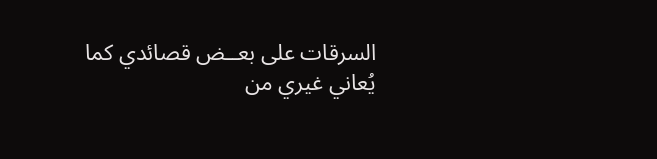السرقات على بعــض قصائدي كما يُعاني غيري من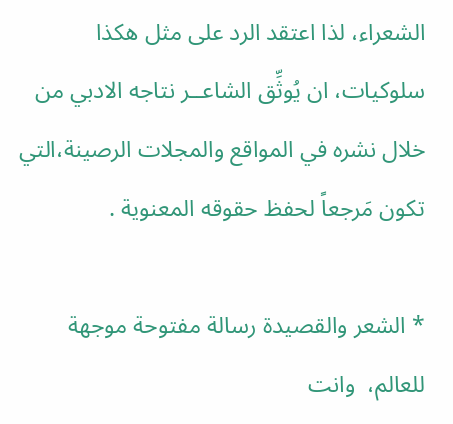الشعراء، لذا اعتقد الرد على مثل هكذا سلوكيات، ان يُوثِّق الشاعــر نتاجه الادبي من خلال نشره في المواقع والمجلات الرصينة،التي تكون مَرجعاً لحفظ حقوقه المعنوية .

* الشعر والقصيدة رسالة مفتوحة موجهة للعالم،  وانت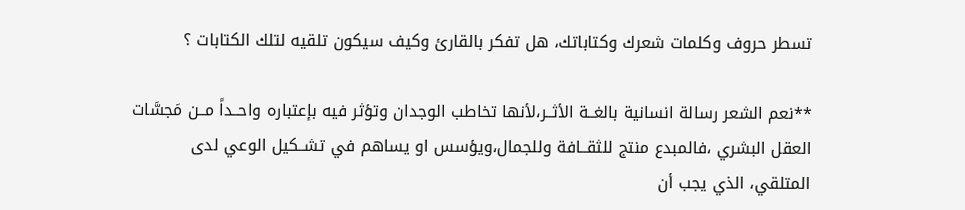تسطر حروف وكلمات شعرك وكتاباتك، هل تفكر بالقارئ وكيف سيكون تلقيه لتلك الكتابات ؟

**نعم الشعر رسالة انسانية بالغــة الأثــر،لأنها تخاطب الوجدان وتؤثر فيه بإعتباره واحــداً مــن مَجسَّات  العقل البشري ،فالمبدع منتج للثقــافة وللجمال،ويؤسس او يساهم في تشــكيل الوعي لدى المتلقي، الذي يجب أن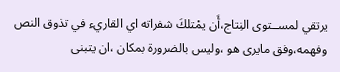يرتقي لمســتوى النِتاج،أَن يمْتلكَ شفراته اي القاريء في تذوق النص وفهمه،وفق مايرى هو ،وليس بالضرورة بمكان ،ان يتبنى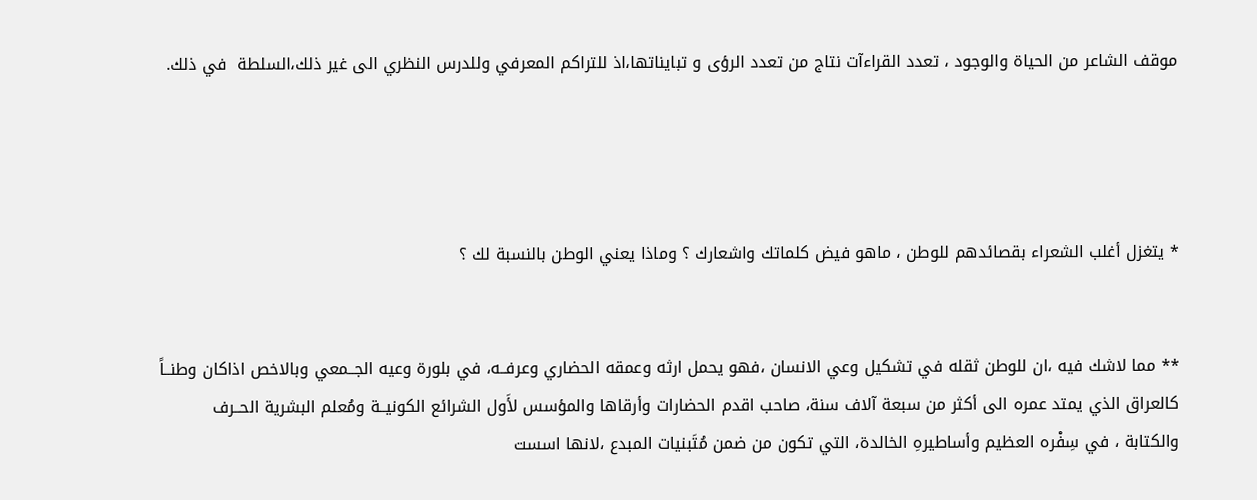موقف الشاعر من الحياة والوجود ، تعدد القراءآت نتاج من تعدد الرؤى و تبايناتها،اذ للتراكم المعرفي وللدرس النظري الى غير ذلك،السلطة  في ذلك.




* يتغزل أغلب الشعراء بقصائدهم للوطن ، ماهو فيض كلماتك واشعارك ؟ وماذا يعني الوطن بالنسبة لك ؟


** مما لاشك فيه ،ان للوطن ثقله في تشكيل وعي الانسان ،فهو يحمل ارثه وعمقه الحضاري وعرفــه، في بلورة وعيه الجــمعي وبالاخص اذاكان وطنــاً كالعراق الذي يمتد عمره الى أكثر من سبعة آلاف سنة، صاحب اقدم الحضارات وأرقاها والمؤسس لأَول الشرائع الكونيــة ومُعلم البشرية الحــرف والكتابة ، في سِفْره العظيم وأساطيرهِ الخالدة، التي تكون من ضمن مُتَبنيات المبدع ،لانها اسست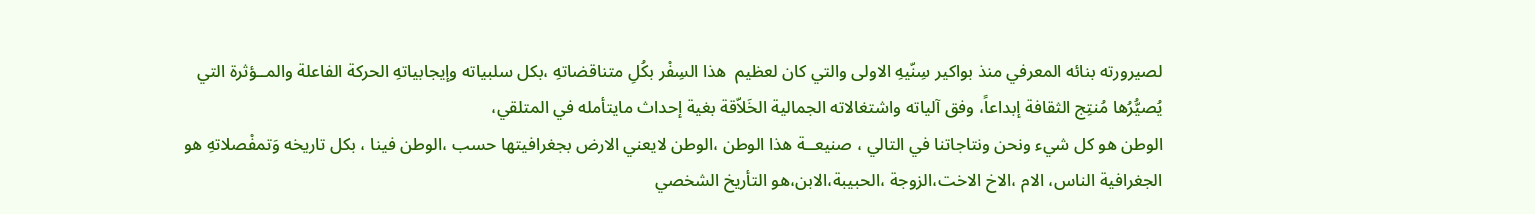لصيرورته بنائه المعرفي منذ بواكير سِنّيهِ الاولى والتي كان لعظيم  هذا السِفْر بكُلِ متناقضاتهِ ،بكل سلبياته وإيجابياتهِ الحركة الفاعلة والمــؤثرة التي يُصيُّرُها مُنتِج الثقافة إبداعاً، وفق آلياته واشتغالاته الجمالية الخَلاّقة بغية إحداث مايتأمله في المتلقي،
الوطن هو كل شيء ونحن ونتاجاتنا في التالي ، صنيعــة هذا الوطن ،الوطن لايعني الارض بجغرافيتها حسب ،الوطن فينا ، بكل تاريخه وَتمفْصلاتهِ هو الجغرافية الناس، الام ،الاخ الاخت،الزوجة ،الحبيبة،الابن،هو التأريخ الشخصي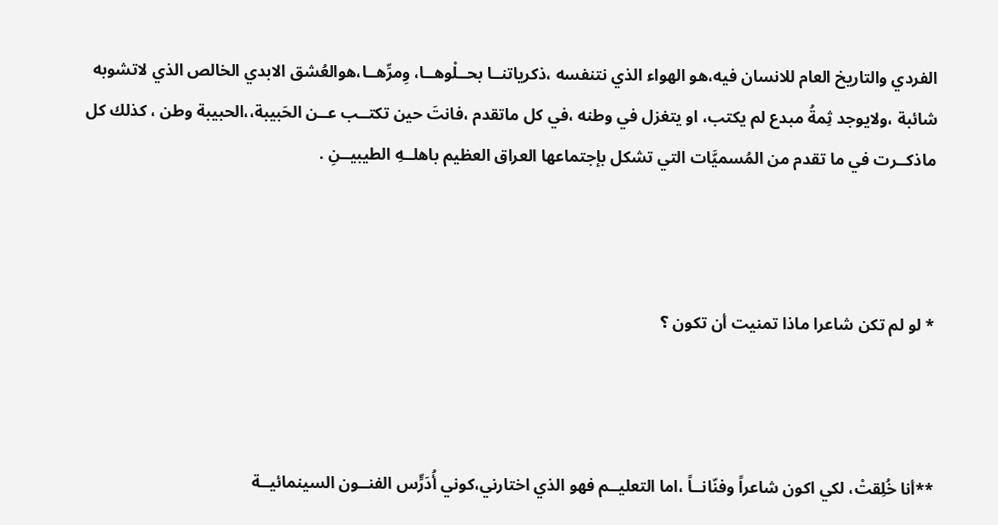الفردي والتاريخ العام للانسان فيه،هو الهواء الذي نتنفسه ،ذكرياتنــا بحــلْوهــا، وِمرِّهــا،هوالعُشق الابدي الخالص الذي لاتشوبه شائبة ،ولايوجد ثِمةُ مبدع لم يكتب، او يتغزل في وطنه ،في كل ماتقدم ،فانتَ حين تكتــب عــن الحَبيبة،،الحبيبة وطن ، كذلك كل ماذكــرت في ما تقدم من المُسميَّات التي تشكل بإجتماعها العراق العظيم باهلــهِ الطيبيــنِ .



* لو لم تكن شاعرا ماذا تمنيت أن تكون ؟



**أنا خُلِقتْ، لكي اكون شاعراً وفنّانــاً ،اما التعليــم فهو الذي اختارني،كوني أُدَرٍّس الفنــون السينمائيــة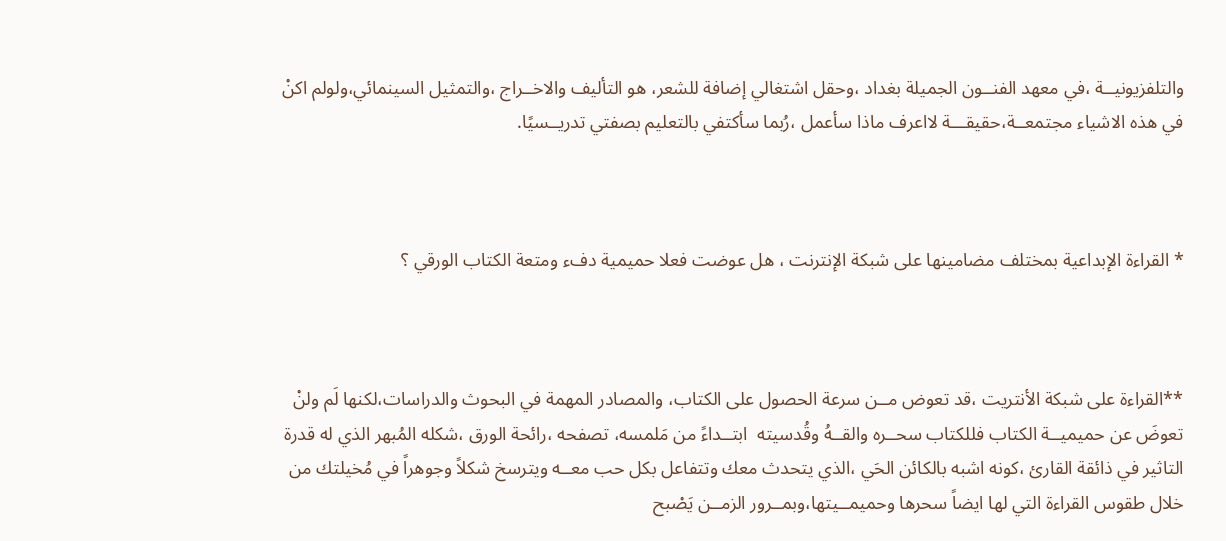والتلفزيونيــة ،في معهد الفنــون الجميلة بغداد ،وحقل اشتغالي إضافة للشعر، هو التأليف والاخــراج ،والتمثيل السينمائي،ولولم اكنْ في هذه الاشياء مجتمعــة،حقيقـــة لااعرف ماذا سأعمل ،رُبما سأكتفي بالتعليم بصفتي تدريــسيًا.



* القراءة الإبداعية بمختلف مضامينها على شبكة الإنترنت ، هل عوضت فعلا حميمية دفء ومتعة الكتاب الورقي ؟



**القراءة على شبكة الأنتريت ،قد تعوض مــن سرعة الحصول على الكتاب، والمصادر المهمة في البحوث والدراسات،لكنها لَم ولنْ تعوضَ عن حميميــة الكتاب فللكتاب سحــره والقــهُ وقُدسيته  ابتــداءً من مَلمسه، تصفحه ،رائحة الورق ،شكله المُبهر الذي له قدرة التاثير في ذائقة القارئ ،كونه اشبه بالكائن الحَي ،الذي يتحدث معك وتتفاعل بكل حب معــه ويترسخ شكلاً وجوهراً في مُخيلتك من خلال طقوس القراءة التي لها ايضاً سحرها وحميمــيتها،وبمــرور الزمــن يَصْبح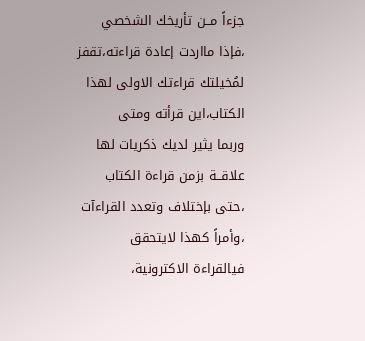جزءاً مــن تأريخك الشخصي ،فإذا مااردت إعادة قراءته،تقفز لمُخيلتك قراءتك الاولى لهذا الكتاب،اين قرأته ومتى
وربما يثير لديك ذكريات لها علاقــة بزمن قراءة الكتاب ،حتى بإختلاف وتعدد القراءآت ،وأمراً كهذا لايتحقق فيالقراءة الاكترونية،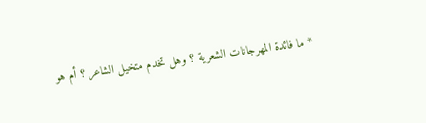* ما فائدة المهرجانات الشعرية ؟ وهل تخدم متخيل الشاعر ؟ أم هو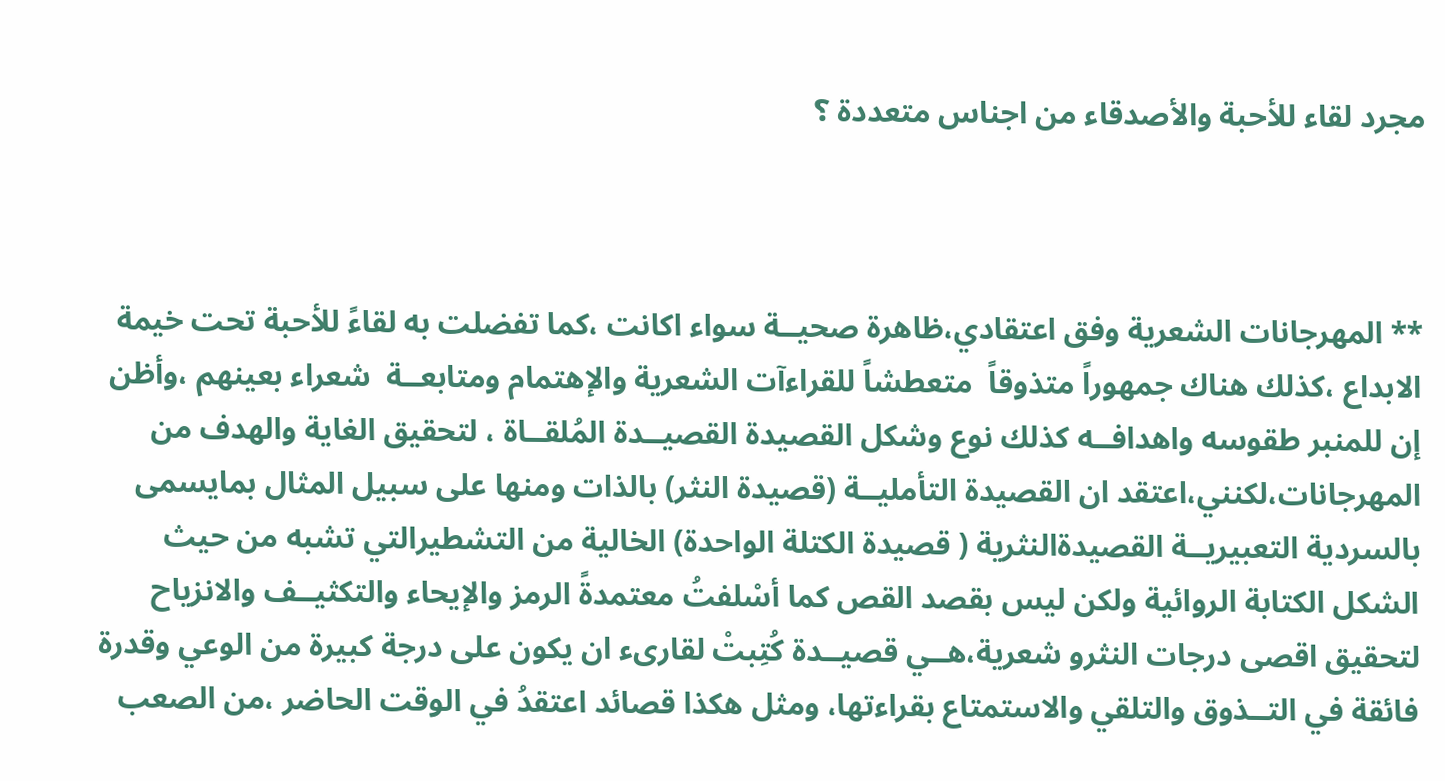مجرد لقاء للأحبة والأصدقاء من اجناس متعددة ؟



** المهرجانات الشعرية وفق اعتقادي،ظاهرة صحيــة سواء اكانت ،كما تفضلت به لقاءً للأحبة تحت خيمة الابداع ،كذلك هناك جمهوراً متذوقاً  متعطشاً للقراءآت الشعرية والإهتمام ومتابعــة  شعراء بعينهم ،وأظن إن للمنبر طقوسه واهدافــه كذلك نوع وشكل القصيدة القصيــدة المُلقــاة ، لتحقيق الغاية والهدف من المهرجانات،لكنني،اعتقد ان القصيدة التأمليــة (قصيدة النثر) بالذات ومنها على سبيل المثال بمايسمى بالسردية التعبيريــة القصيدةالنثرية ( قصيدة الكتلة الواحدة) الخالية من التشطيرالتي تشبه من حيث الشكل الكتابة الروائية ولكن ليس بقصد القص كما أسْلفتُ معتمدةً الرمز والإيحاء والتكثيــف والانزياح لتحقيق اقصى درجات النثرو شعرية،هــي قصيــدة كُتِبتْ لقارىء ان يكون على درجة كبيرة من الوعي وقدرة فائقة في التــذوق والتلقي والاستمتاع بقراءتها، ومثل هكذا قصائد اعتقدُ في الوقت الحاضر ،من الصعب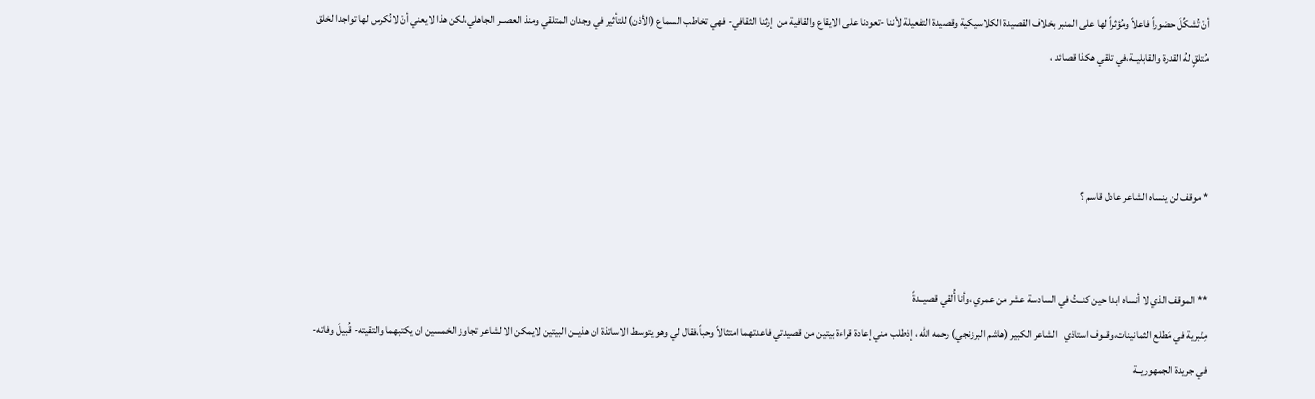أنْ تُشكِّلَ حضوراً فاعلاً ومُؤثراً لها على المنبر بخلاف القصيدة الكلاسيكية وقصيدة التفعيلة لأننا -تعودنا على الايقاع والقافية من  إرثنا الثقافي- فهي تخاطب السماع (الأذن) للتأثير في وجدان المتلقي ومنذ العصــر الجاهلي،لكن هذا لايعني أنْ لانُكرس لها تواجدا لخلق مُتلقٍ لهُ القدرة والقابليــة،في تلقي هكذا قصائد ،



* موقف لن ينساه الشاعر عادل قاسم ؟


** الموقف الذي لا أنساه ابدا حين كنــتُ في السادسة عشر من عمري ،وأنا أُلقي قصيــدةً
مِنْبرية في مَطلع الثمانينات،وقــوف استاذي   الشاعر الكبير (هاشم البرزنجي) رحمه الله ، إذطلب مني إعادة قراءة بيتين من قصيدتي فاعدتهما امتثالاً وحباً،فقال لي وهو يتوسط الاساتذة ان هذيــن البيتين لايمكن الا لشاعر تجاوز الخمسين ان يكتبهما والتقيته- قُبيلَ وفاته- في جريدة الجمهوريــة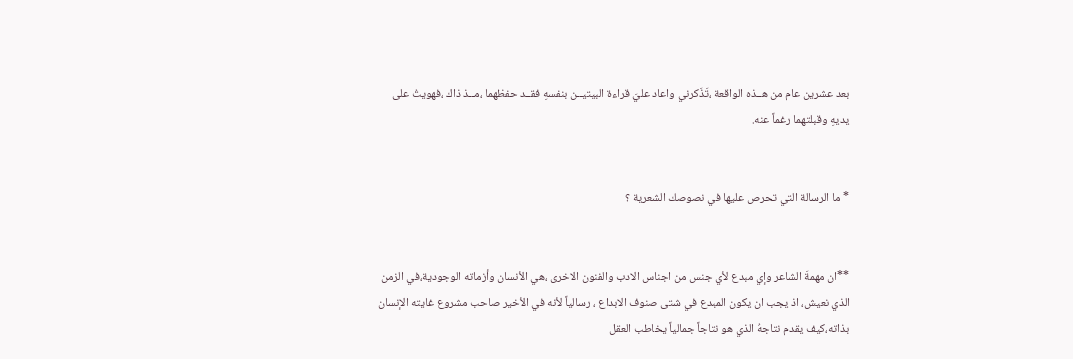بعد عشرين عام من هــذه الواقعة ،تَذَكرني واعاد عليَ قراءة البيتيــن بنفسهِ فقــد حفظهما ،مــذ ذاك ،فهويتُ على يديهِ وقبلتهما رغماً عنه.


* ما الرسالة التي تحرص عليها في نصوصك الشعرية ؟


**ان مهمةَ الشاعر وإي مبدع لأي جنس من اجناس الادب والفنون الاخرى ،هي الأنسان وأزماته الوجودية،في الزمن الذي نعيش، اذ يجب ان يكون المبدع في شتى صنوف الابداع ، رسالياً لأنه في الأخير صاحب مشروع غايته الإنسان بذاته،كيف يقدم نتاجهُ الذي هو نتاجاً جمالياً يخاطب العقل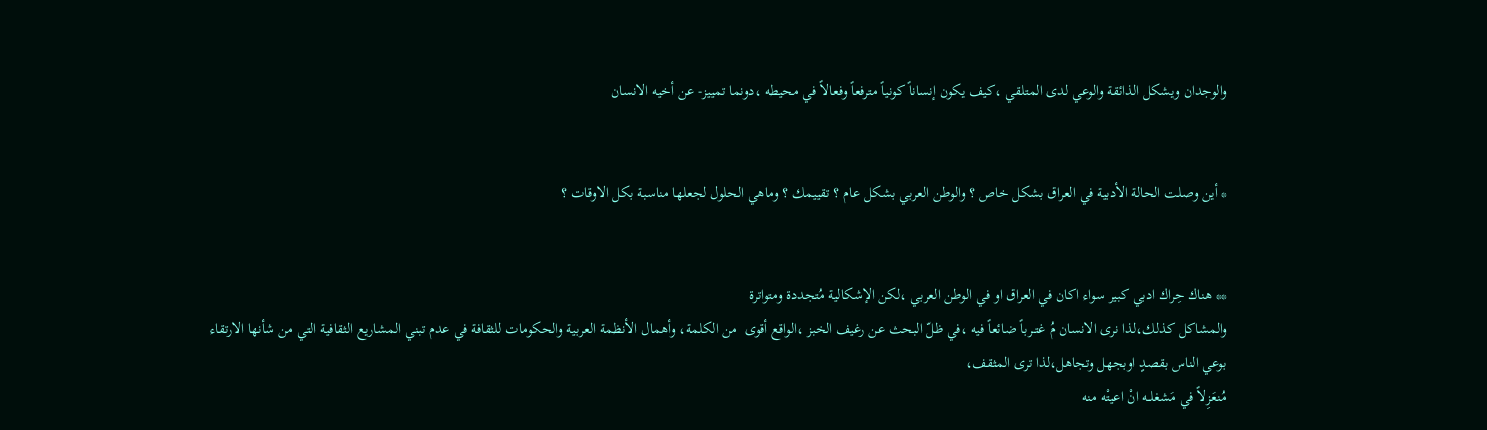والوجدان ويشكل الذائقة والوعي لدى المتلقي ،كيف يكون إنساناً كونياً مترفعاً وفعالاً في محيطه ،دونما تمييز- عن أخيه الانسان


* أين وصلت الحالة الأدبية في العراق بشكل خاص ؟ والوطن العربي بشكل عام ؟ تقييمك ؟ وماهي الحلول لجعلها مناسبة بكل الاوقات ؟


** هناك حِراك ادبي كبير سواء اكان في العراق او في الوطن العربي ،لكن الإشكالية مُتجددة ومتواترة
والمشاكل كذلك،لذا نرى الانسان مُ غتــرباً ضائعاً فيه ،في ظلّ البحث عن رغيف الخبز ،الواقع أقوى  من الكلمة، وأهمال الأنظمة العربية والحكومات للثقافة في عدم تبني المشاريع الثقافية التي من شأنها الارتقاء بوعي الناس بقصدٍ اوبجهل وتجاهل،لذا ترى المثقف،
مُنعَزِلاً في مَشغلــه انْ اعيتْه منه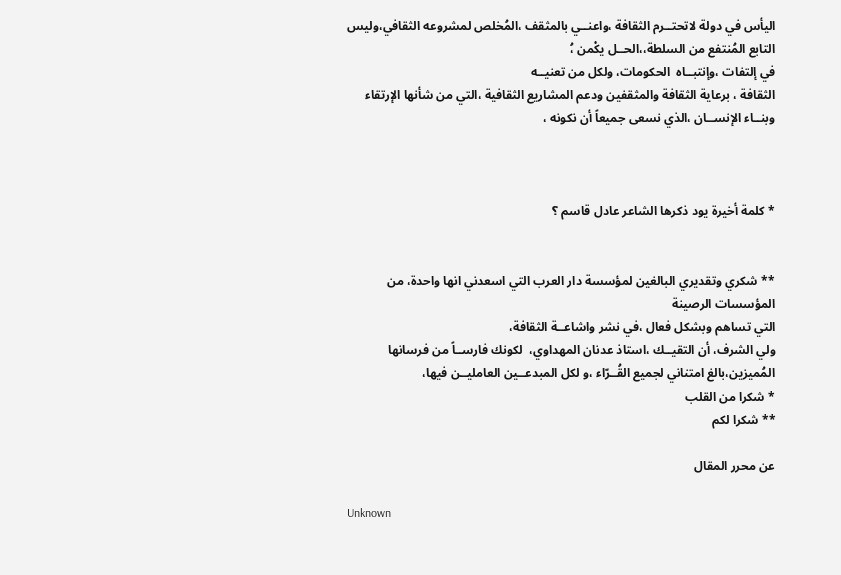اليأس في دولة لاتحتــرم الثقافة ،واعنــي بالمثقف ،المُخلص لمشروعه الثقافي،وليس التابع المُنتفع من السلطة،،الحــل يكْمن ،ُ
في إلتفات ،وإنتبــاه  الحكومات، ولكل من تعنيــه
الثقافة ، برعاية الثقافة والمثقفين ودعم المشاريع الثقافية ،التي من شأنها الإرتقاء وبنــاء الإنســان ،الذي نسعى جميعاً أن نكونه ،



* كلمة أخيرة يود ذكرها الشاعر عادل قاسم ؟


** شكري وتقديري البالغين لمؤسسة دار العرب التي اسعدني انها واحدة، من المؤسسات الرصينة
التي تساهم وبشكل فعال ،في نشر واشاعــة الثقافة،
ولي الشرف، أن التقيــك ،استاذ عدنان المهداوي،  لكونك فارســاً من فرسانها المُميزين،بالغ امتناني لجميع القُــرّاء ،و لكل المبدعــين العامليــن فيها،
* شكرا من القلب
** شكرا لكم

عن محرر المقال

Unknown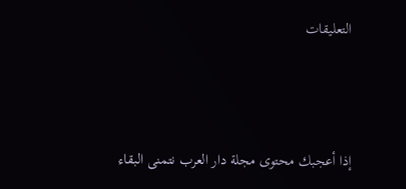التعليقات



إذا أعجبك محتوى مجلة دار العرب نتمنى البقاء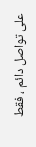على تواصل دائم ، فقط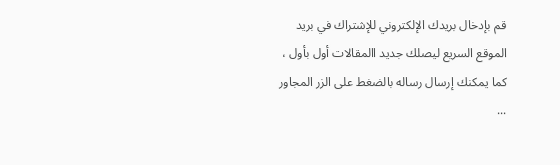قم بإدخال بريدك الإلكتروني للإشتراك في بريد الموقع السريع ليصلك جديد االمقالات أول بأول ، كما يمكنك إرسال رساله بالضغط على الزر المجاور ...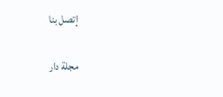إتصل بنا

مجلة دار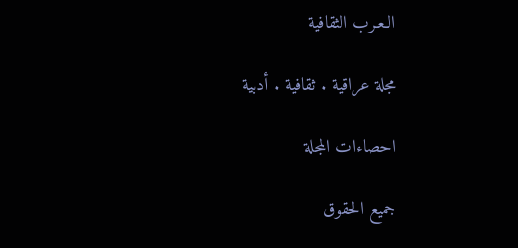الـعـرب الثقافية

مجلة عراقية . ثقافية . أدبية

احصاءات المجلة

جميع الحقوق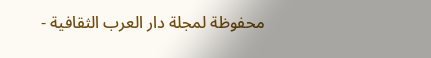محفوظة لمجلة دار العرب الثقافية -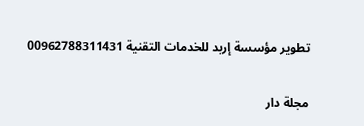تطوير مؤسسة إربد للخدمات التقنية 00962788311431

مجلة دار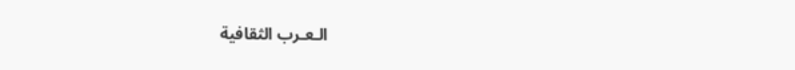الـعـرب الثقافية